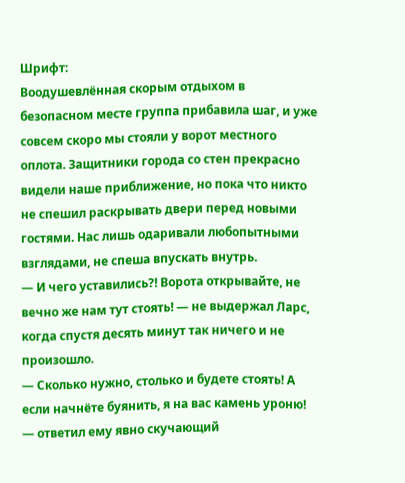Шрифт:
Воодушевлённая скорым отдыхом в безопасном месте группа прибавила шаг, и уже совсем скоро мы стояли у ворот местного оплота. Защитники города со стен прекрасно видели наше приближение, но пока что никто не спешил раскрывать двери перед новыми гостями. Нас лишь одаривали любопытными взглядами, не спеша впускать внутрь.
— И чего уставились?! Ворота открывайте, не вечно же нам тут стоять! — не выдержал Ларс, когда спустя десять минут так ничего и не произошло.
— Сколько нужно, столько и будете стоять! А если начнёте буянить, я на вас камень уроню! — ответил ему явно скучающий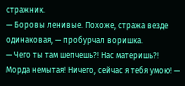стражник.
— Боровы ленивые. Похоже, стража везде одинаковая, — пробурчал воришка.
— Чего ты там шепчешь?! Нас материшь?! Морда немытая! Ничего, сейчас я тебя умою! —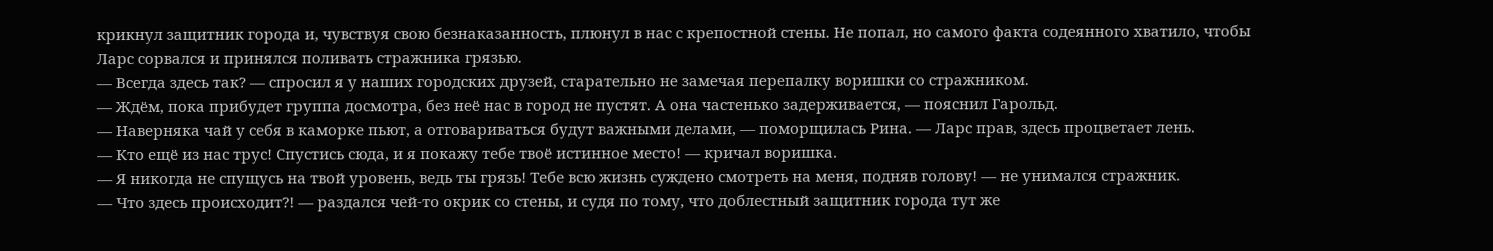крикнул защитник города и, чувствуя свою безнаказанность, плюнул в нас с крепостной стены. Не попал, но самого факта содеянного хватило, чтобы Ларс сорвался и принялся поливать стражника грязью.
— Всегда здесь так? — спросил я у наших городских друзей, старательно не замечая перепалку воришки со стражником.
— Ждём, пока прибудет группа досмотра, без неё нас в город не пустят. А она частенько задерживается, — пояснил Гарольд.
— Наверняка чай у себя в каморке пьют, а отговариваться будут важными делами, — поморщилась Рина. — Ларс прав, здесь процветает лень.
— Кто ещё из нас трус! Спустись сюда, и я покажу тебе твоё истинное место! — кричал воришка.
— Я никогда не спущусь на твой уровень, ведь ты грязь! Тебе всю жизнь суждено смотреть на меня, подняв голову! — не унимался стражник.
— Что здесь происходит?! — раздался чей-то окрик со стены, и судя по тому, что доблестный защитник города тут же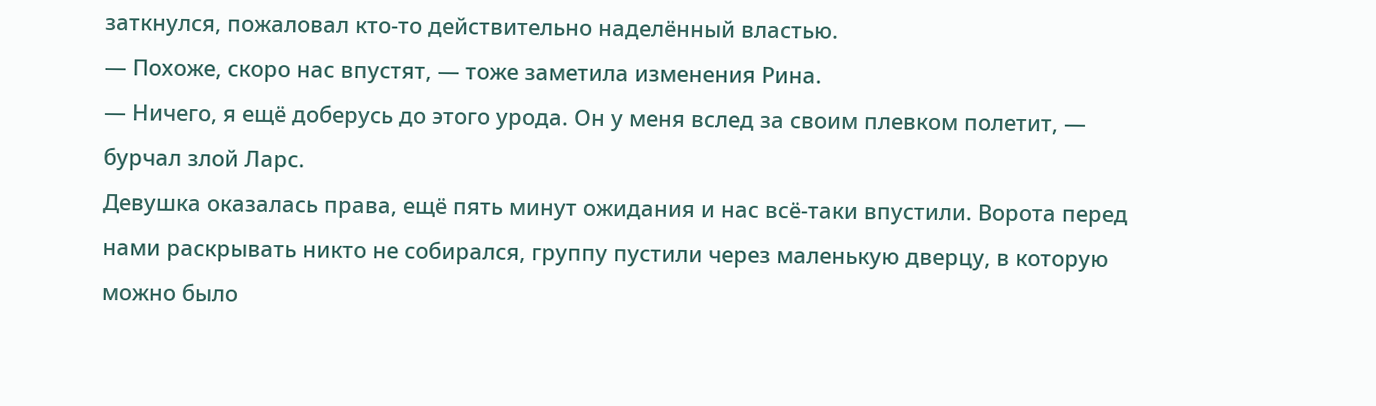заткнулся, пожаловал кто-то действительно наделённый властью.
— Похоже, скоро нас впустят, — тоже заметила изменения Рина.
— Ничего, я ещё доберусь до этого урода. Он у меня вслед за своим плевком полетит, — бурчал злой Ларс.
Девушка оказалась права, ещё пять минут ожидания и нас всё-таки впустили. Ворота перед нами раскрывать никто не собирался, группу пустили через маленькую дверцу, в которую можно было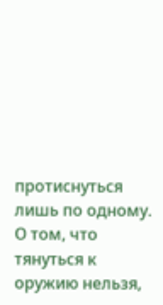протиснуться лишь по одному. О том, что тянуться к оружию нельзя,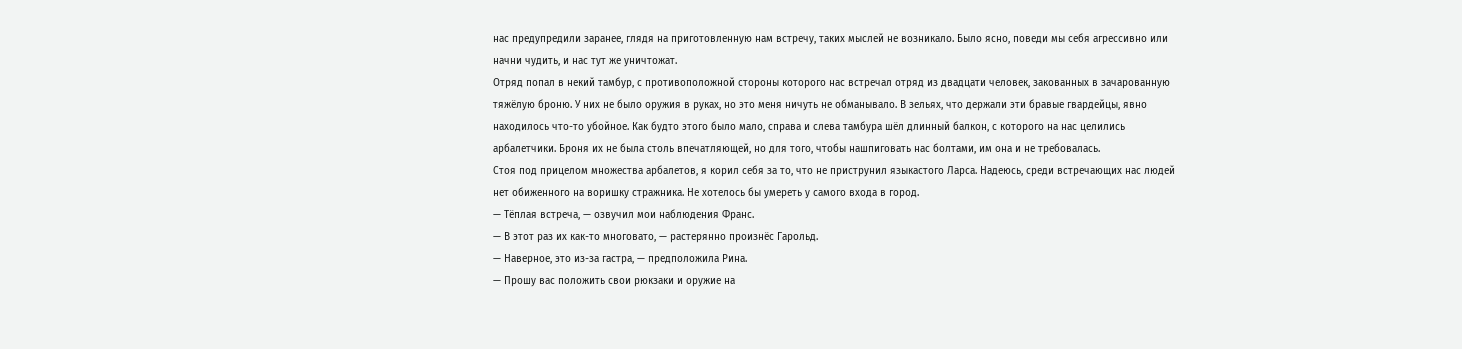нас предупредили заранее, глядя на приготовленную нам встречу, таких мыслей не возникало. Было ясно, поведи мы себя агрессивно или начни чудить, и нас тут же уничтожат.
Отряд попал в некий тамбур, с противоположной стороны которого нас встречал отряд из двадцати человек, закованных в зачарованную тяжёлую броню. У них не было оружия в руках, но это меня ничуть не обманывало. В зельях, что держали эти бравые гвардейцы, явно находилось что-то убойное. Как будто этого было мало, справа и слева тамбура шёл длинный балкон, с которого на нас целились арбалетчики. Броня их не была столь впечатляющей, но для того, чтобы нашпиговать нас болтами, им она и не требовалась.
Стоя под прицелом множества арбалетов, я корил себя за то, что не приструнил языкастого Ларса. Надеюсь, среди встречающих нас людей нет обиженного на воришку стражника. Не хотелось бы умереть у самого входа в город.
— Тёплая встреча, — озвучил мои наблюдения Франс.
— В этот раз их как-то многовато, — растерянно произнёс Гарольд.
— Наверное, это из-за гастра, — предположила Рина.
— Прошу вас положить свои рюкзаки и оружие на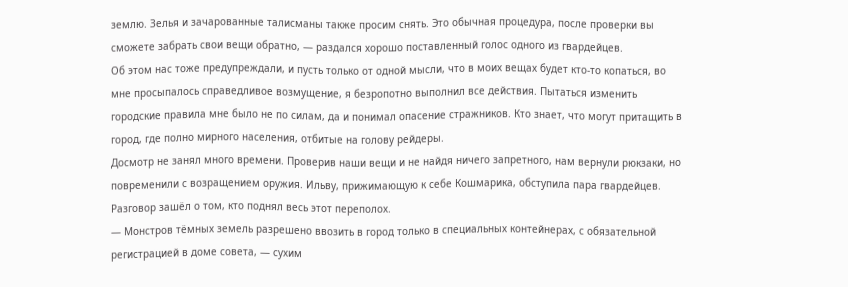землю. Зелья и зачарованные талисманы также просим снять. Это обычная процедура, после проверки вы сможете забрать свои вещи обратно, — раздался хорошо поставленный голос одного из гвардейцев.
Об этом нас тоже предупреждали, и пусть только от одной мысли, что в моих вещах будет кто-то копаться, во мне просыпалось справедливое возмущение, я безропотно выполнил все действия. Пытаться изменить городские правила мне было не по силам, да и понимал опасение стражников. Кто знает, что могут притащить в город, где полно мирного населения, отбитые на голову рейдеры.
Досмотр не занял много времени. Проверив наши вещи и не найдя ничего запретного, нам вернули рюкзаки, но повременили с возращением оружия. Ильву, прижимающую к себе Кошмарика, обступила пара гвардейцев. Разговор зашёл о том, кто поднял весь этот переполох.
— Монстров тёмных земель разрешено ввозить в город только в специальных контейнерах, с обязательной регистрацией в доме совета, — сухим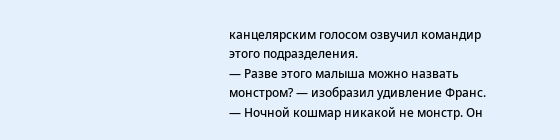канцелярским голосом озвучил командир этого подразделения.
— Разве этого малыша можно назвать монстром? — изобразил удивление Франс.
— Ночной кошмар никакой не монстр. Он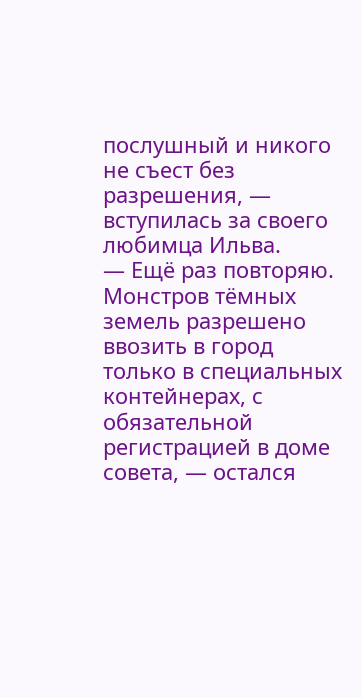послушный и никого не съест без разрешения, — вступилась за своего любимца Ильва.
— Ещё раз повторяю. Монстров тёмных земель разрешено ввозить в город только в специальных контейнерах, с обязательной регистрацией в доме совета, — остался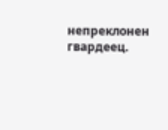непреклонен гвардеец.